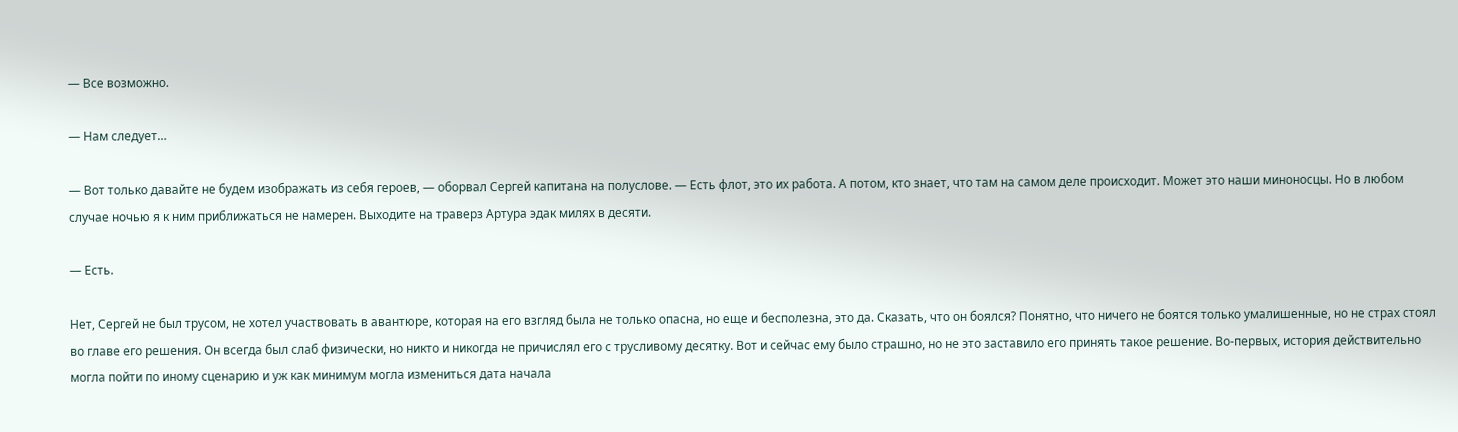— Все возможно.

— Нам следует…

— Вот только давайте не будем изображать из себя героев, — оборвал Сергей капитана на полуслове. — Есть флот, это их работа. А потом, кто знает, что там на самом деле происходит. Может это наши миноносцы. Но в любом случае ночью я к ним приближаться не намерен. Выходите на траверз Артура эдак милях в десяти.

— Есть.

Нет, Сергей не был трусом, не хотел участвовать в авантюре, которая на его взгляд была не только опасна, но еще и бесполезна, это да. Сказать, что он боялся? Понятно, что ничего не боятся только умалишенные, но не страх стоял во главе его решения. Он всегда был слаб физически, но никто и никогда не причислял его с трусливому десятку. Вот и сейчас ему было страшно, но не это заставило его принять такое решение. Во-первых, история действительно могла пойти по иному сценарию и уж как минимум могла измениться дата начала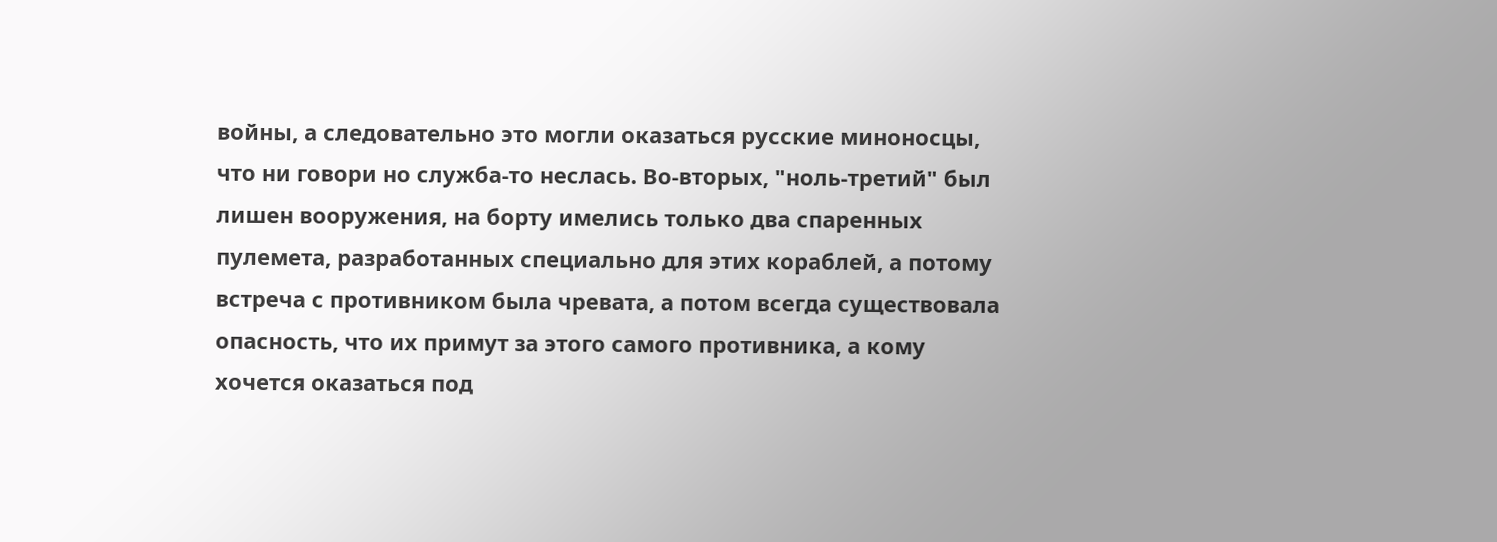войны, а следовательно это могли оказаться русские миноносцы, что ни говори но служба-то неслась. Во-вторых, "ноль-третий" был лишен вооружения, на борту имелись только два спаренных пулемета, разработанных специально для этих кораблей, а потому встреча с противником была чревата, а потом всегда существовала опасность, что их примут за этого самого противника, а кому хочется оказаться под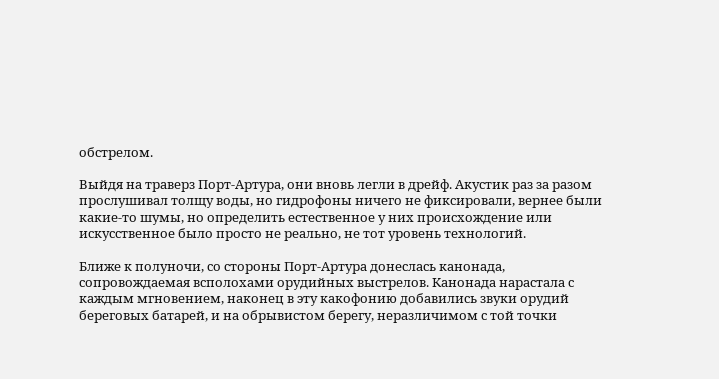обстрелом.

Выйдя на траверз Порт-Артура, они вновь легли в дрейф. Акустик раз за разом прослушивал толщу воды, но гидрофоны ничего не фиксировали, вернее были какие-то шумы, но определить естественное у них происхождение или искусственное было просто не реально, не тот уровень технологий.

Ближе к полуночи, со стороны Порт-Артура донеслась канонада, сопровождаемая всполохами орудийных выстрелов. Канонада нарастала с каждым мгновением, наконец в эту какофонию добавились звуки орудий береговых батарей, и на обрывистом берегу, неразличимом с той точки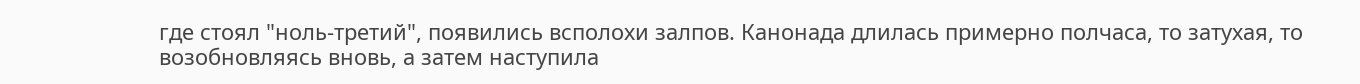где стоял "ноль-третий", появились всполохи залпов. Канонада длилась примерно полчаса, то затухая, то возобновляясь вновь, а затем наступила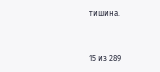тишина.



15 из 289